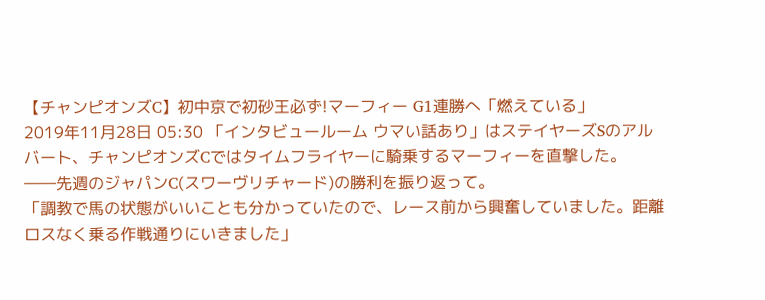【チャンピオンズC】初中京で初砂王必ず!マーフィー G1連勝へ「燃えている」
2019年11月28日 05:30 「インタビュールーム ウマい話あり」はステイヤーズSのアルバート、チャンピオンズCではタイムフライヤーに騎乗するマーフィーを直撃した。
――先週のジャパンC(スワーヴリチャード)の勝利を振り返って。
「調教で馬の状態がいいことも分かっていたので、レース前から興奮していました。距離ロスなく乗る作戦通りにいきました」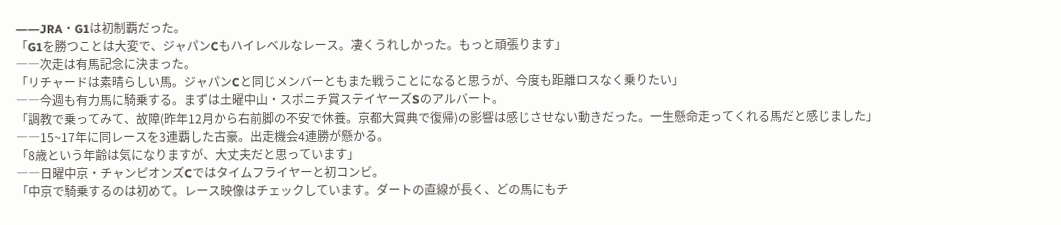――JRA・G1は初制覇だった。
「G1を勝つことは大変で、ジャパンCもハイレベルなレース。凄くうれしかった。もっと頑張ります」
――次走は有馬記念に決まった。
「リチャードは素晴らしい馬。ジャパンCと同じメンバーともまた戦うことになると思うが、今度も距離ロスなく乗りたい」
――今週も有力馬に騎乗する。まずは土曜中山・スポニチ賞ステイヤーズSのアルバート。
「調教で乗ってみて、故障(昨年12月から右前脚の不安で休養。京都大賞典で復帰)の影響は感じさせない動きだった。一生懸命走ってくれる馬だと感じました」
――15~17年に同レースを3連覇した古豪。出走機会4連勝が懸かる。
「8歳という年齢は気になりますが、大丈夫だと思っています」
――日曜中京・チャンピオンズCではタイムフライヤーと初コンビ。
「中京で騎乗するのは初めて。レース映像はチェックしています。ダートの直線が長く、どの馬にもチ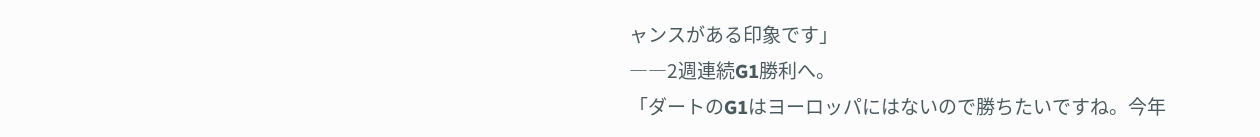ャンスがある印象です」
――2週連続G1勝利へ。
「ダートのG1はヨーロッパにはないので勝ちたいですね。今年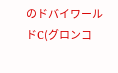のドバイワールドC(グロンコ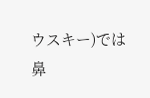ウスキー)では鼻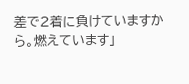差で2着に負けていますから。燃えています」